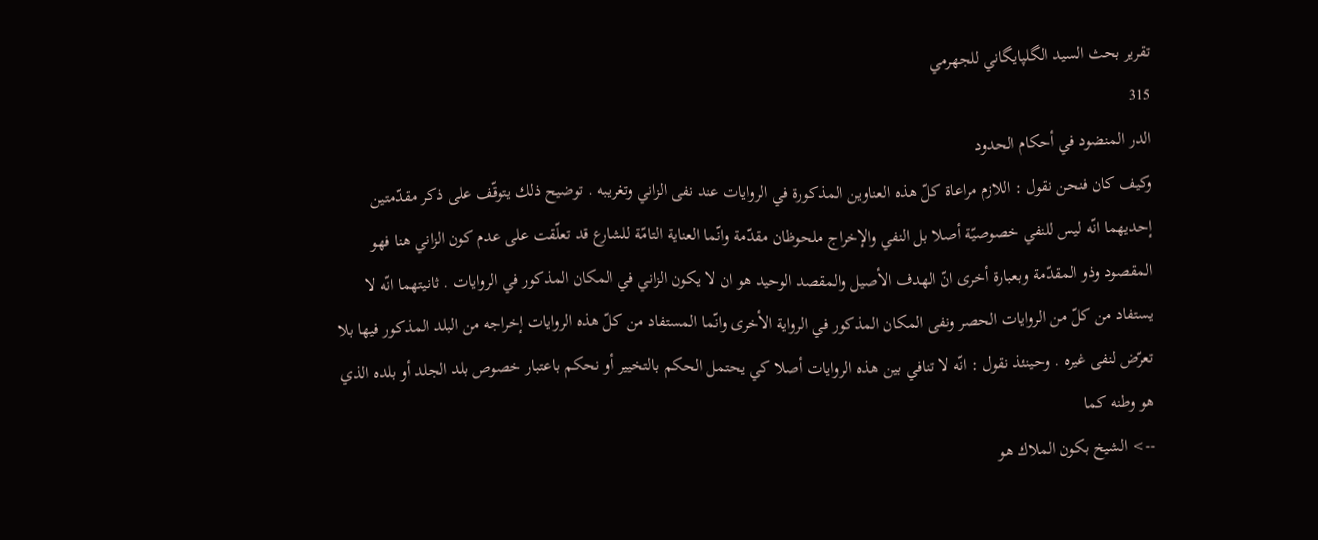تقرير بحث السيد الگلپايگاني للجهرمي
315
الدر المنضود في أحكام الحدود
وكيف كان فنحن نقول : اللازم مراعاة كلّ هذه العناوين المذكورة في الروايات عند نفى الزاني وتغريبه . توضيح ذلك يتوقّف على ذكر مقدّمتين إحديهما انّه ليس للنفي خصوصيّة أصلا بل النفي والإخراج ملحوظان مقدّمة وانّما العناية التامّة للشارع قد تعلّقت على عدم كون الزاني هنا فهو المقصود وذو المقدّمة وبعبارة أخرى انّ الهدف الأصيل والمقصد الوحيد هو ان لا يكون الزاني في المكان المذكور في الروايات . ثانيتهما انّه لا يستفاد من كلّ من الروايات الحصر ونفى المكان المذكور في الرواية الأخرى وانّما المستفاد من كلّ هذه الروايات إخراجه من البلد المذكور فيها بلا تعرّض لنفى غيره . وحينئذ نقول : انّه لا تنافي بين هذه الروايات أصلا كي يحتمل الحكم بالتخيير أو نحكم باعتبار خصوص بلد الجلد أو بلده الذي هو وطنه كما
--> الشيخ بكون الملاك هو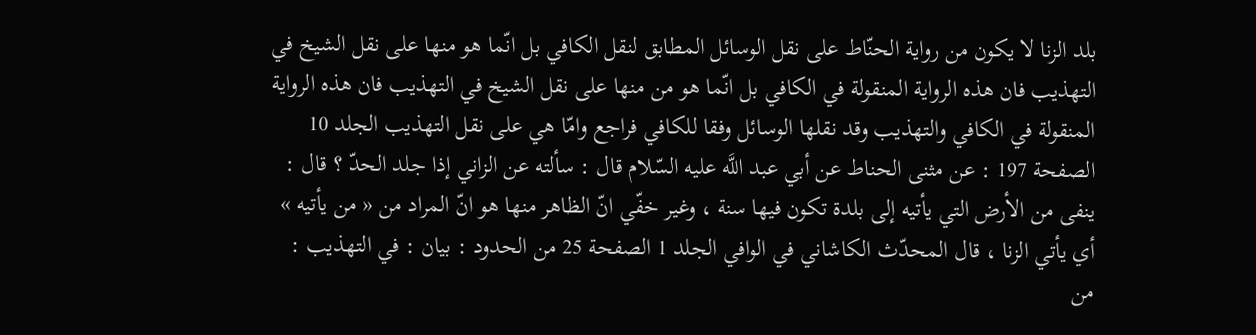بلد الزنا لا يكون من رواية الحنّاط على نقل الوسائل المطابق لنقل الكافي بل انّما هو منها على نقل الشيخ في التهذيب فان هذه الرواية المنقولة في الكافي بل انّما هو من منها على نقل الشيخ في التهذيب فان هذه الرواية المنقولة في الكافي والتهذيب وقد نقلها الوسائل وفقا للكافي فراجع وامّا هي على نقل التهذيب الجلد 10 الصفحة 197 : عن مثنى الحناط عن أبي عبد اللَّه عليه السّلام قال : سألته عن الزاني إذا جلد الحدّ ؟ قال : ينفى من الأرض التي يأتيه إلى بلدة تكون فيها سنة ، وغير خفّي انّ الظاهر منها هو انّ المراد من « من يأتيه » أي يأتي الزنا ، قال المحدّث الكاشاني في الوافي الجلد 1 الصفحة 25 من الحدود : بيان : في التهذيب : من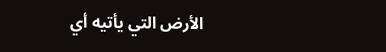الأرض التي يأتيه أي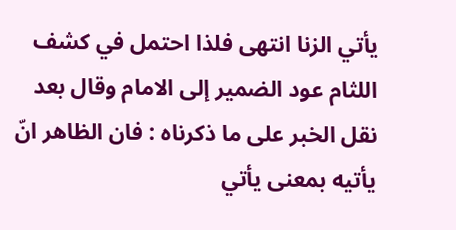يأتي الزنا انتهى فلذا احتمل في كشف اللثام عود الضمير إلى الامام وقال بعد نقل الخبر على ما ذكرناه : فان الظاهر انّ يأتيه بمعنى يأتي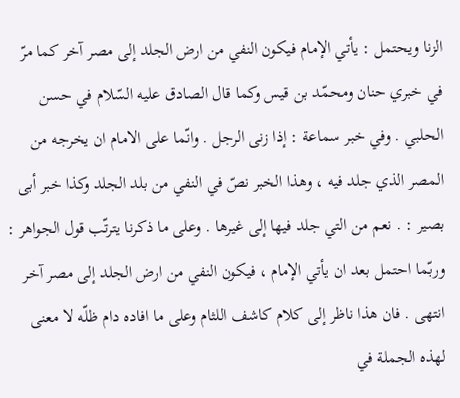الزنا ويحتمل : يأتي الإمام فيكون النفي من ارض الجلد إلى مصر آخر كما مرّ في خبري حنان ومحمّد بن قيس وكما قال الصادق عليه السّلام في حسن الحلبي . وفي خبر سماعة : إذا زنى الرجل . وانّما على الامام ان يخرجه من المصر الذي جلد فيه ، وهذا الخبر نصّ في النفي من بلد الجلد وكذا خبر أبى بصير : . نعم من التي جلد فيها إلى غيرها . وعلى ما ذكرنا يترتّب قول الجواهر : وربّما احتمل بعد ان يأتي الإمام ، فيكون النفي من ارض الجلد إلى مصر آخر انتهى . فان هذا ناظر إلى كلام كاشف اللثام وعلى ما افاده دام ظلّه لا معنى لهذه الجملة في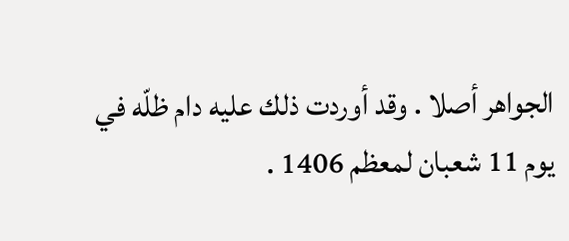الجواهر أصلا . وقد أوردت ذلك عليه دام ظلّه في يوم 11 شعبان لمعظم 1406 .